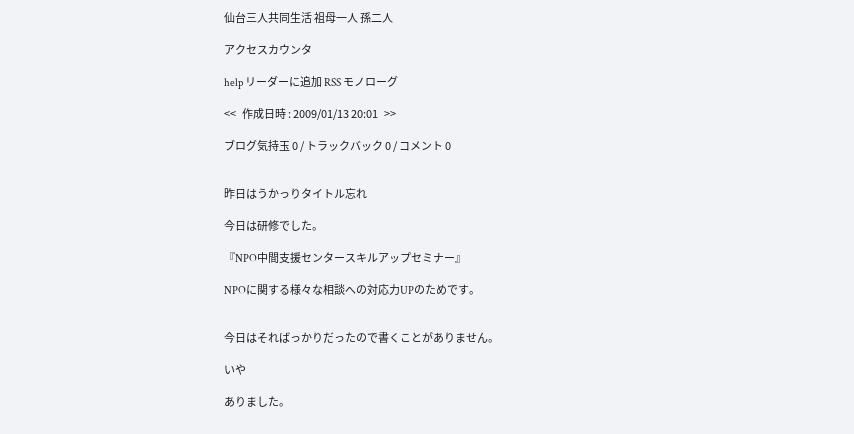仙台三人共同生活 祖母一人 孫二人

アクセスカウンタ

help リーダーに追加 RSS モノローグ

<<   作成日時 : 2009/01/13 20:01   >>

ブログ気持玉 0 / トラックバック 0 / コメント 0


昨日はうかっりタイトル忘れ

今日は研修でした。

『NPO中間支援センタースキルアップセミナー』

NPOに関する様々な相談への対応力UPのためです。


今日はそればっかりだったので書くことがありません。

いや

ありました。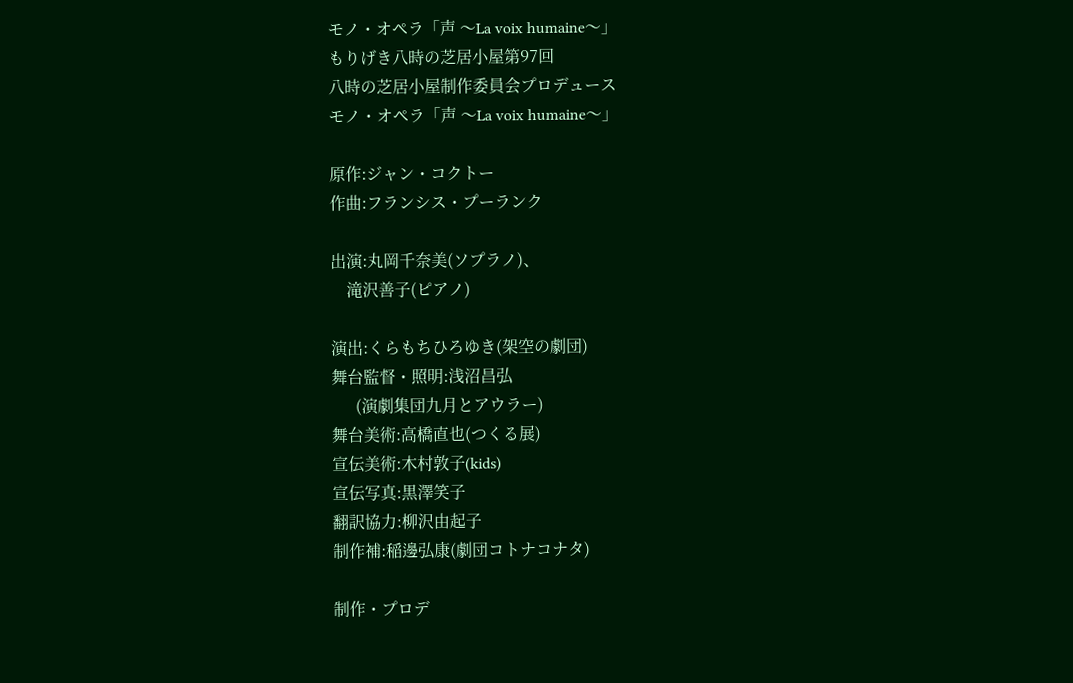モノ・オペラ「声 〜La voix humaine〜」
もりげき八時の芝居小屋第97回
八時の芝居小屋制作委員会プロデュース
モノ・オペラ「声 〜La voix humaine〜」

原作:ジャン・コクトー
作曲:フランシス・プーランク

出演:丸岡千奈美(ソプラノ)、
    滝沢善子(ピアノ)

演出:くらもちひろゆき(架空の劇団)
舞台監督・照明:浅沼昌弘
      (演劇集団九月とアウラー)
舞台美術:高橋直也(つくる展)
宣伝美術:木村敦子(kids)
宣伝写真:黒澤笑子
翻訳協力:柳沢由起子
制作補:稲邊弘康(劇団コトナコナタ)

制作・プロデ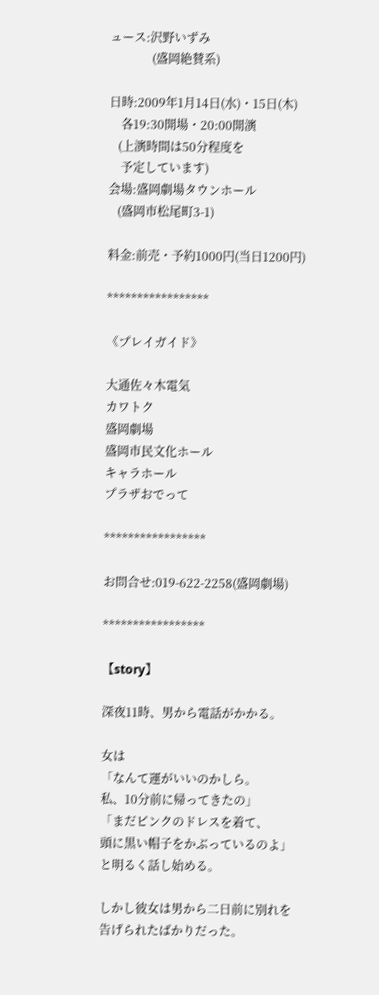ュース:沢野いずみ
              (盛岡絶賛系)

日時:2009年1月14日(水)・15日(木)
    各19:30開場・20:00開演
   (上演時間は50分程度を
    予定しています)
会場:盛岡劇場タウンホール
   (盛岡市松尾町3-1)

料金:前売・予約1000円(当日1200円)

*****************

《プレイガイド》

大通佐々木電気
カワトク
盛岡劇場
盛岡市民文化ホール
キャラホール
プラザおでって

*****************

お問合せ:019-622-2258(盛岡劇場)

*****************

【story】

深夜11時、男から電話がかかる。

女は
「なんて運がいいのかしら。
私、10分前に帰ってきたの」
「まだピンクのドレスを着て、
頭に黒い帽子をかぶっているのよ」
と明るく話し始める。

しかし彼女は男から二日前に別れを
告げられたばかりだった。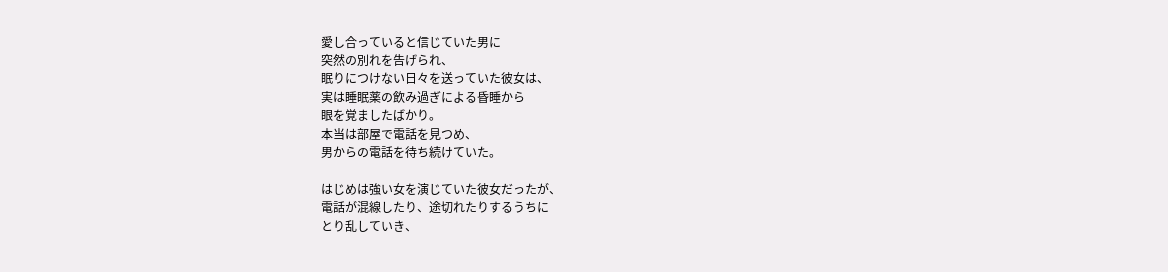愛し合っていると信じていた男に
突然の別れを告げられ、
眠りにつけない日々を送っていた彼女は、
実は睡眠薬の飲み過ぎによる昏睡から
眼を覚ましたばかり。
本当は部屋で電話を見つめ、
男からの電話を待ち続けていた。

はじめは強い女を演じていた彼女だったが、
電話が混線したり、途切れたりするうちに
とり乱していき、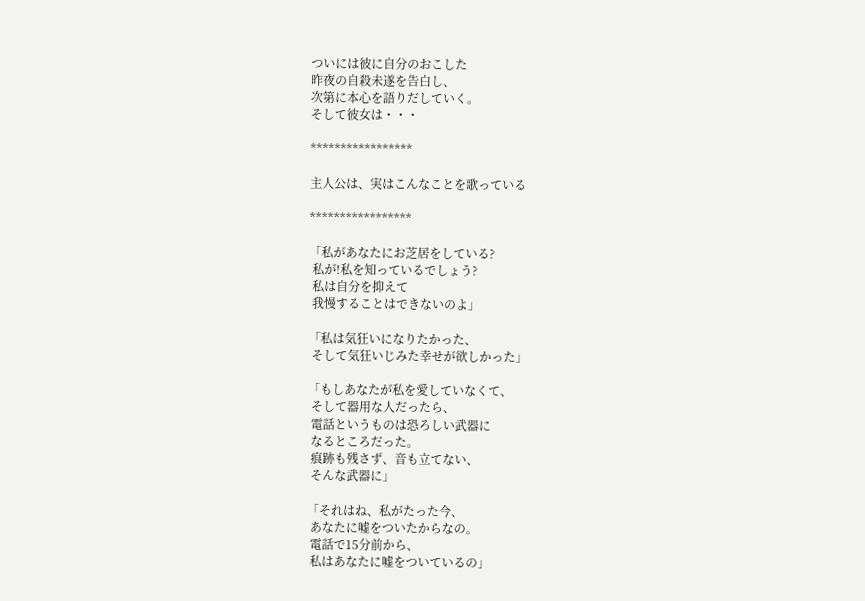ついには彼に自分のおこした
昨夜の自殺未遂を告白し、
次第に本心を語りだしていく。
そして彼女は・・・

*****************

主人公は、実はこんなことを歌っている

*****************

「私があなたにお芝居をしている?
 私が!私を知っているでしょう?
 私は自分を抑えて
 我慢することはできないのよ」

「私は気狂いになりたかった、
 そして気狂いじみた幸せが欲しかった」

「もしあなたが私を愛していなくて、
 そして器用な人だったら、
 電話というものは恐ろしい武器に
 なるところだった。
 痕跡も残さず、音も立てない、
 そんな武器に」

「それはね、私がたった今、
 あなたに嘘をついたからなの。
 電話で15分前から、
 私はあなたに嘘をついているの」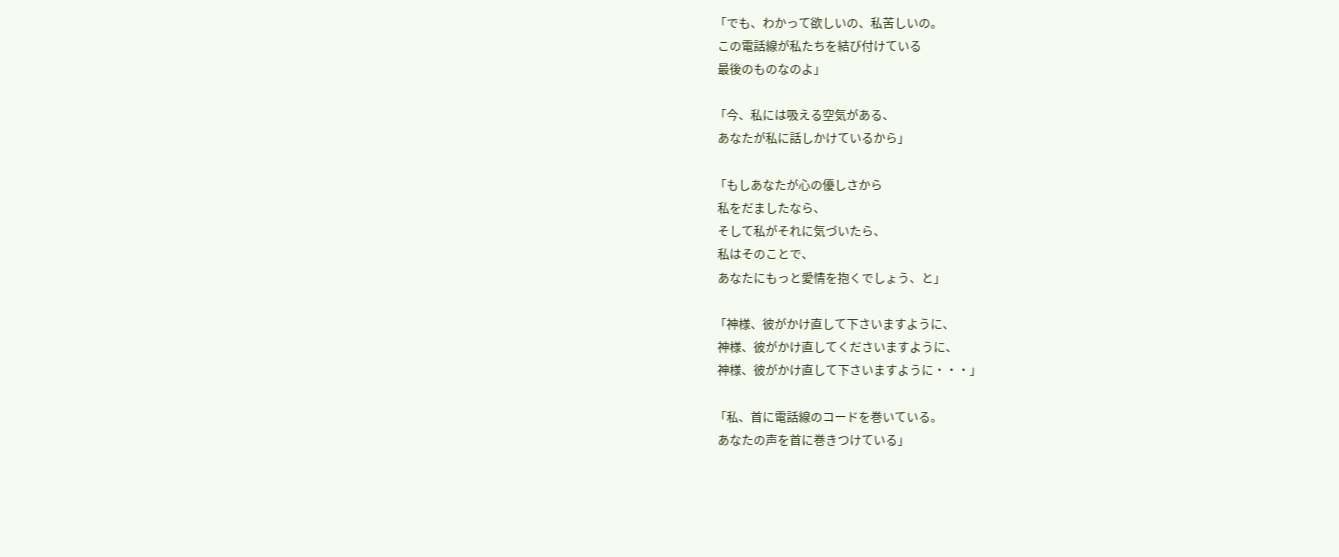「でも、わかって欲しいの、私苦しいの。
 この電話線が私たちを結び付けている
 最後のものなのよ」

「今、私には吸える空気がある、
 あなたが私に話しかけているから」

「もしあなたが心の優しさから
 私をだましたなら、
 そして私がそれに気づいたら、
 私はそのことで、
 あなたにもっと愛情を抱くでしょう、と」

「神様、彼がかけ直して下さいますように、
 神様、彼がかけ直してくださいますように、
 神様、彼がかけ直して下さいますように・・・」

「私、首に電話線のコードを巻いている。
 あなたの声を首に巻きつけている」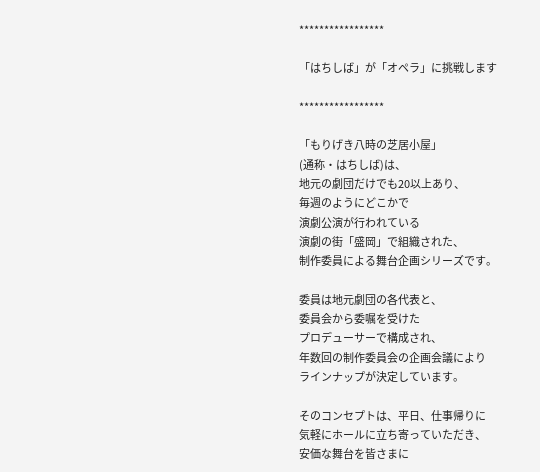*****************

「はちしば」が「オペラ」に挑戦します

*****************

「もりげき八時の芝居小屋」
(通称・はちしば)は、
地元の劇団だけでも20以上あり、
毎週のようにどこかで
演劇公演が行われている
演劇の街「盛岡」で組織された、
制作委員による舞台企画シリーズです。

委員は地元劇団の各代表と、
委員会から委嘱を受けた
プロデューサーで構成され、
年数回の制作委員会の企画会議により
ラインナップが決定しています。

そのコンセプトは、平日、仕事帰りに
気軽にホールに立ち寄っていただき、
安価な舞台を皆さまに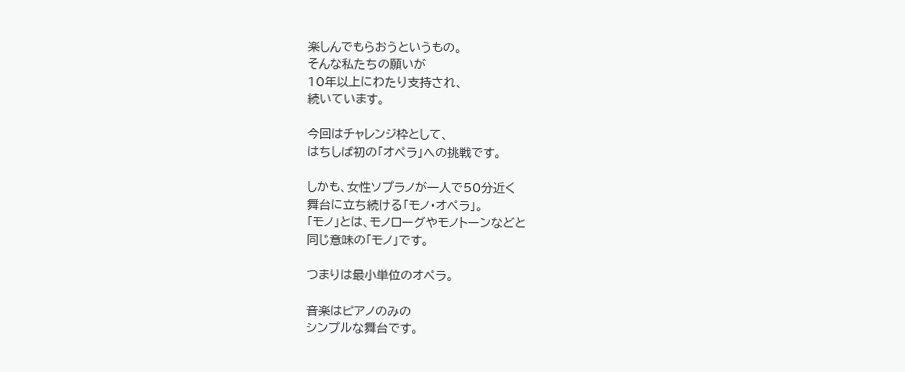楽しんでもらおうというもの。
そんな私たちの願いが
10年以上にわたり支持され、
続いています。

今回はチャレンジ枠として、
はちしば初の「オペラ」への挑戦です。

しかも、女性ソプラノが一人で50分近く
舞台に立ち続ける「モノ・オペラ」。
「モノ」とは、モノローグやモノトーンなどと
同じ意味の「モノ」です。

つまりは最小単位のオペラ。

音楽はピアノのみの
シンプルな舞台です。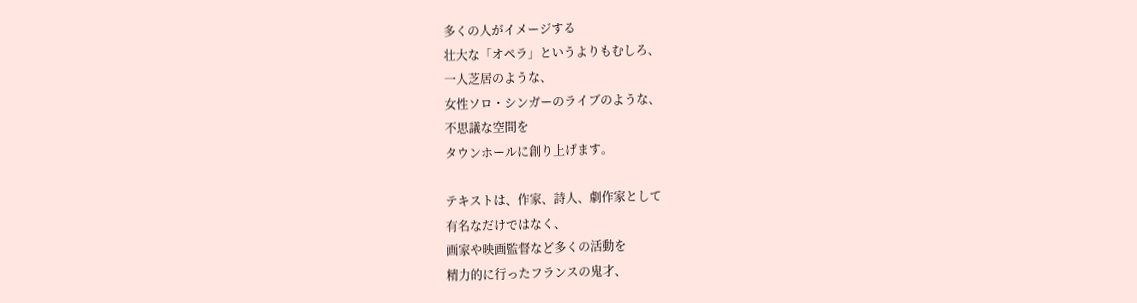多くの人がイメージする
壮大な「オペラ」というよりもむしろ、
一人芝居のような、
女性ソロ・シンガーのライブのような、
不思議な空間を
タウンホールに創り上げます。

テキストは、作家、詩人、劇作家として
有名なだけではなく、
画家や映画監督など多くの活動を
精力的に行ったフランスの鬼才、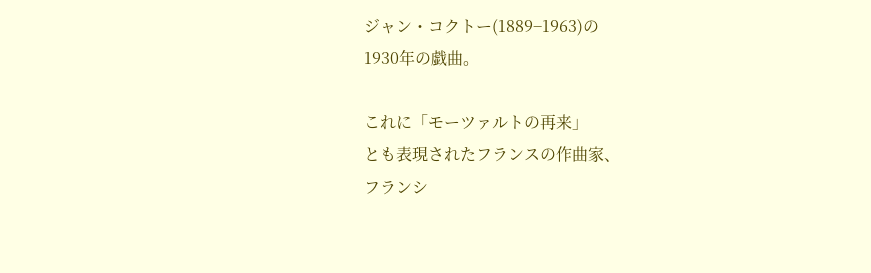ジャン・コクトー(1889−1963)の
1930年の戯曲。

これに「モーツァルトの再来」
とも表現されたフランスの作曲家、
フランシ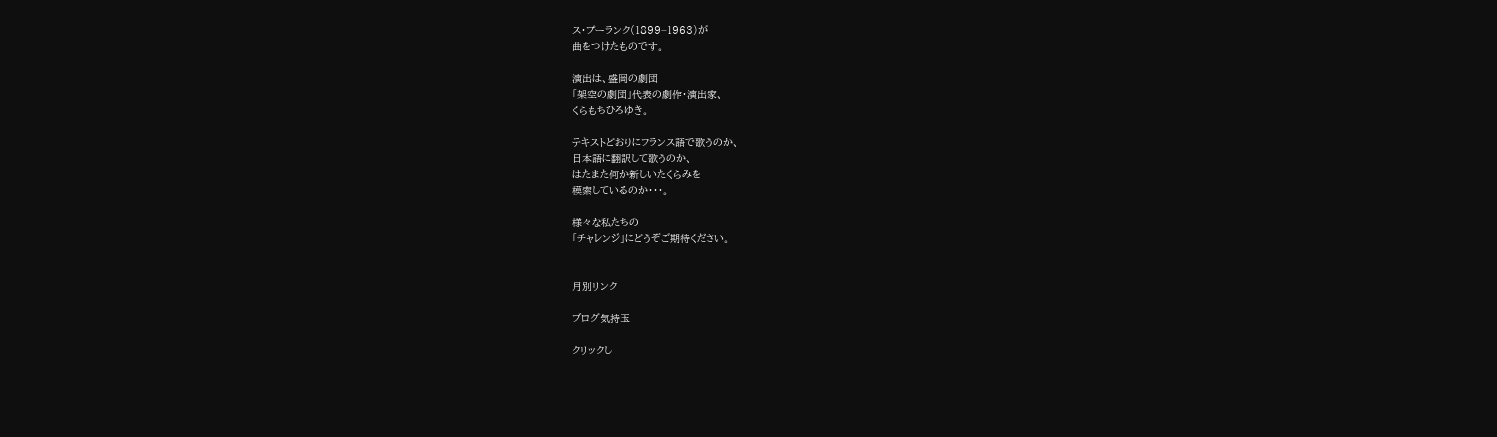ス・プーランク(1899−1963)が
曲をつけたものです。

演出は、盛岡の劇団
「架空の劇団」代表の劇作・演出家、
くらもちひろゆき。

テキストどおりにフランス語で歌うのか、
日本語に翻訳して歌うのか、
はたまた何か新しいたくらみを
模索しているのか・・・。

様々な私たちの
「チャレンジ」にどうぞご期待ください。


月別リンク

ブログ気持玉

クリックし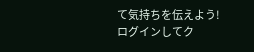て気持ちを伝えよう!
ログインしてク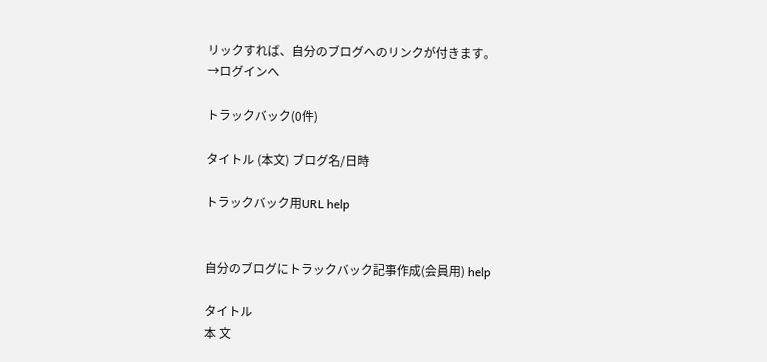リックすれば、自分のブログへのリンクが付きます。
→ログインへ

トラックバック(0件)

タイトル (本文) ブログ名/日時

トラックバック用URL help


自分のブログにトラックバック記事作成(会員用) help

タイトル
本 文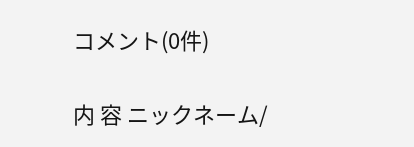コメント(0件)

内 容 ニックネーム/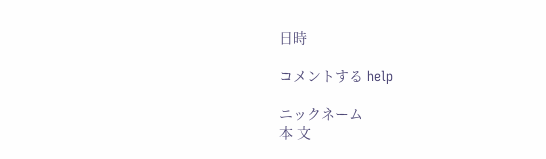日時

コメントする help

ニックネーム
本 文